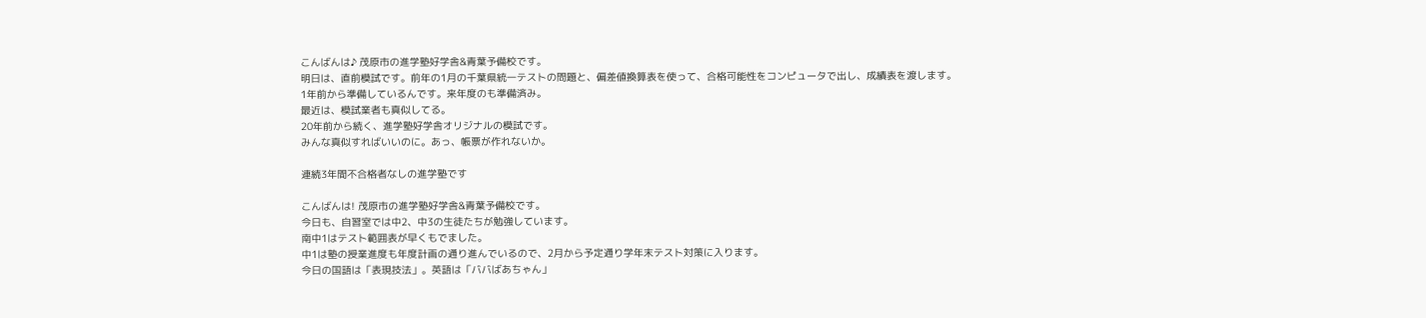こんばんは♪ 茂原市の進学塾好学舎&青葉予備校です。
明日は、直前模試です。前年の1月の千葉県統一テストの問題と、偏差値換算表を使って、合格可能性をコンピュータで出し、成績表を渡します。
1年前から準備しているんです。来年度のも準備済み。
最近は、模試業者も真似してる。
20年前から続く、進学塾好学舎オリジナルの模試です。
みんな真似すればいいのに。あっ、帳票が作れないか。

連続3年間不合格者なしの進学塾です

こんばんは! 茂原市の進学塾好学舎&青葉予備校です。
今日も、自習室では中2、中3の生徒たちが勉強しています。
南中1はテスト範囲表が早くもでました。
中1は塾の授業進度も年度計画の通り進んでいるので、2月から予定通り学年末テスト対策に入ります。
今日の国語は「表現技法」。英語は「ババばあちゃん」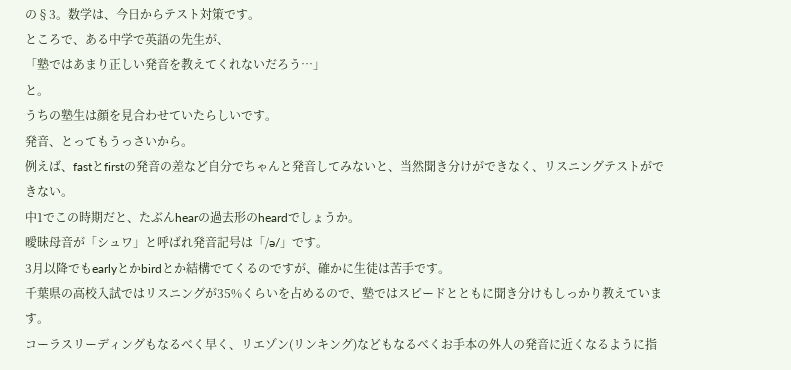の§3。数学は、今日からテスト対策です。
ところで、ある中学で英語の先生が、
「塾ではあまり正しい発音を教えてくれないだろう…」
と。
うちの塾生は顔を見合わせていたらしいです。
発音、とってもうっさいから。
例えば、fastとfirstの発音の差など自分でちゃんと発音してみないと、当然聞き分けができなく、リスニングテストができない。
中1でこの時期だと、たぶんhearの過去形のheardでしょうか。
曖昧母音が「シュワ」と呼ばれ発音記号は「/ə/」です。
3月以降でもearlyとかbirdとか結構でてくるのですが、確かに生徒は苦手です。
千葉県の高校入試ではリスニングが35%くらいを占めるので、塾ではスピードとともに聞き分けもしっかり教えています。
コーラスリーディングもなるべく早く、リエゾン(リンキング)などもなるべくお手本の外人の発音に近くなるように指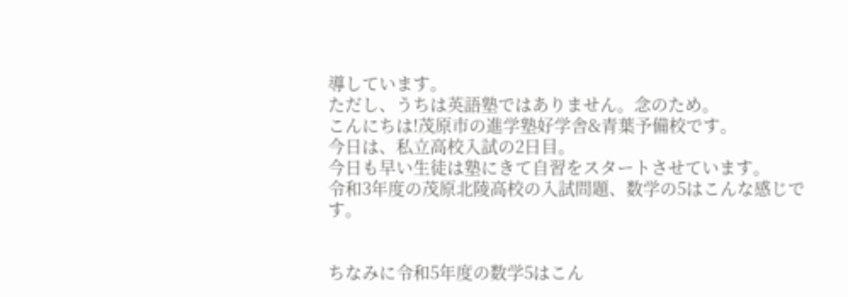導しています。
ただし、うちは英語塾ではありません。念のため。
こんにちは!茂原市の進学塾好学舎&青葉予備校です。
今日は、私立高校入試の2日目。
今日も早い生徒は塾にきて自習をスタートさせています。
令和3年度の茂原北陵高校の入試問題、数学の5はこんな感じです。


ちなみに令和5年度の数学5はこん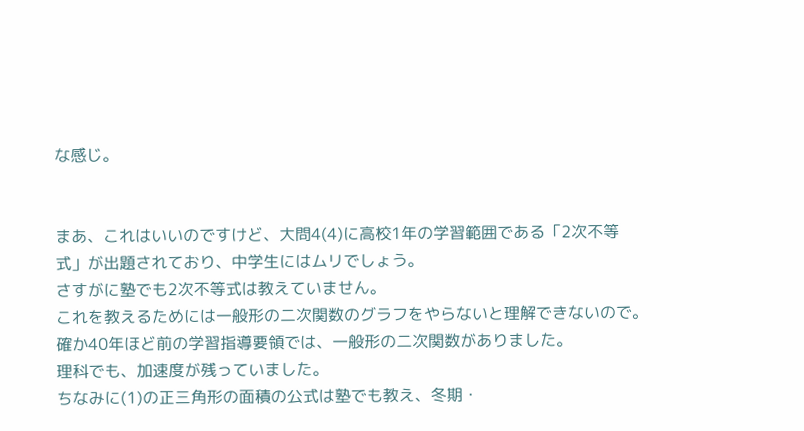な感じ。


まあ、これはいいのですけど、大問4(4)に高校1年の学習範囲である「2次不等式」が出題されており、中学生にはムリでしょう。
さすがに塾でも2次不等式は教えていません。
これを教えるためには一般形の二次関数のグラフをやらないと理解できないので。
確か40年ほど前の学習指導要領では、一般形の二次関数がありました。
理科でも、加速度が残っていました。
ちなみに(1)の正三角形の面積の公式は塾でも教え、冬期・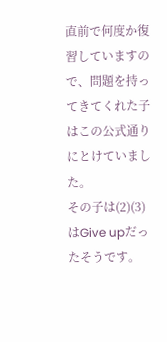直前で何度か復習していますので、問題を持ってきてくれた子はこの公式通りにとけていました。
その子は(2)(3)はGive upだったそうです。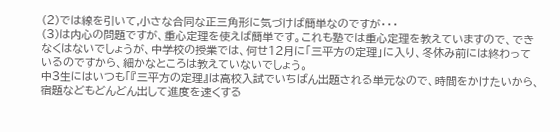(2)では線を引いて,小さな合同な正三角形に気づけば簡単なのですが・・・
(3)は内心の問題ですが、重心定理を使えば簡単です。これも塾では重心定理を教えていますので、できなくはないでしょうが、中学校の授業では、何せ12月に「三平方の定理」に入り、冬休み前には終わっているのですから、細かなところは教えていないでしょう。
中3生にはいつも「『三平方の定理』は高校入試でいちばん出題される単元なので、時間をかけたいから、宿題などもどんどん出して進度を速くする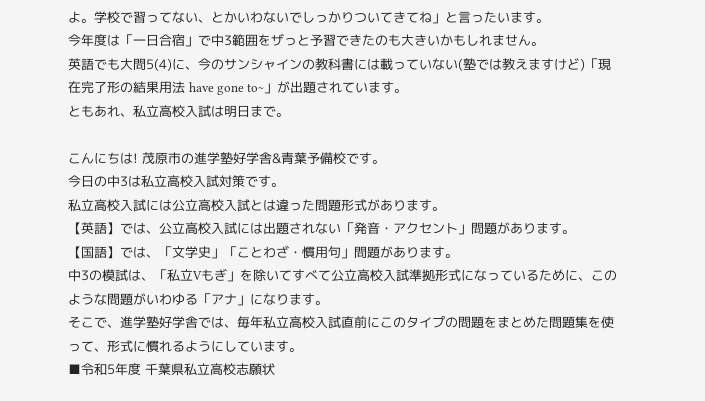よ。学校で習ってない、とかいわないでしっかりついてきてね」と言ったいます。
今年度は「一日合宿」で中3範囲をザっと予習できたのも大きいかもしれません。
英語でも大問5(4)に、今のサンシャインの教科書には載っていない(塾では教えますけど)「現在完了形の結果用法 have gone to~」が出題されています。
ともあれ、私立高校入試は明日まで。

こんにちは! 茂原市の進学塾好学舎&青葉予備校です。
今日の中3は私立高校入試対策です。
私立高校入試には公立高校入試とは違った問題形式があります。
【英語】では、公立高校入試には出題されない「発音・アクセント」問題があります。
【国語】では、「文学史」「ことわざ・慣用句」問題があります。
中3の模試は、「私立Vもぎ」を除いてすべて公立高校入試準拠形式になっているために、このような問題がいわゆる「アナ」になります。
そこで、進学塾好学舎では、毎年私立高校入試直前にこのタイプの問題をまとめた問題集を使って、形式に慣れるようにしています。
■令和5年度 千葉県私立高校志願状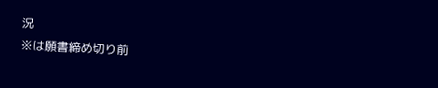況
※は願書締め切り前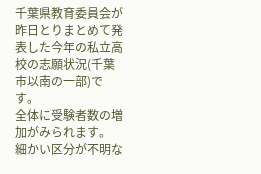千葉県教育委員会が昨日とりまとめて発表した今年の私立高校の志願状況(千葉市以南の一部)です。
全体に受験者数の増加がみられます。
細かい区分が不明な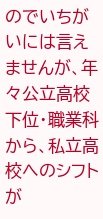のでいちがいには言えませんが、年々公立高校下位・職業科から、私立高校へのシフトが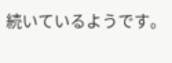続いているようです。